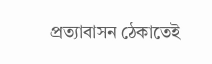প্রত্যাবাসন ঠেকাতেই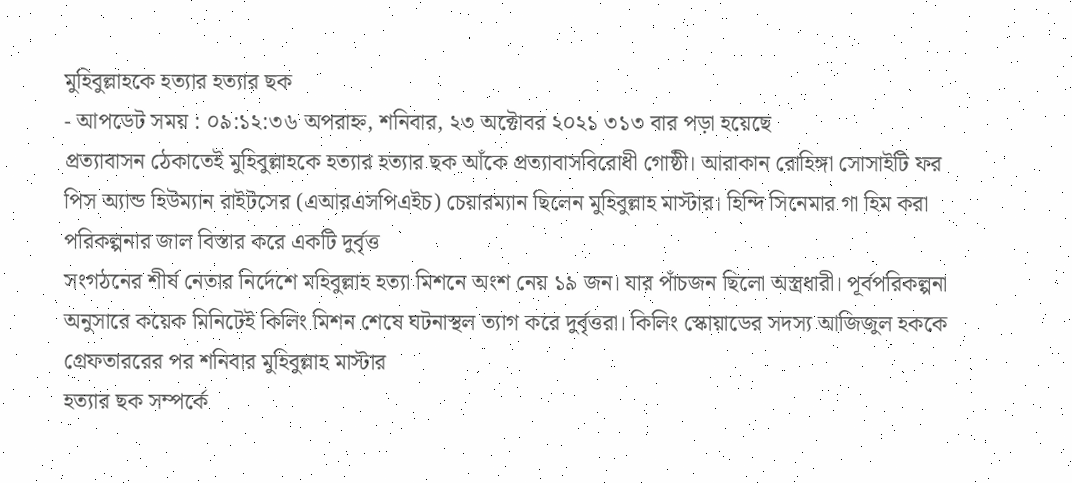মুহিবুল্লাহকে হত্যার হত্যার ছক
- আপডেট সময় : ০৯:১২:৩৬ অপরাহ্ন, শনিবার, ২৩ অক্টোবর ২০২১ ৩১৩ বার পড়া হয়েছে
প্রত্যাবাসন ঠেকাতেই মুহিবুল্লাহকে হত্যার হত্যার ছক আঁকে প্রত্যাবাসবিরোধী গোষ্ঠী। আরাকান রোহিঙ্গা সোসাইটি ফর পিস অ্যান্ড হিউম্যান রাইটসের (এআরএসপিএইচ) চেয়ারম্যান ছিলেন মুহিবুল্লাহ মাস্টার। হিন্দি সিনেমার গা হিম করা পরিকল্পনার জাল বিস্তার করে একটি দুর্বৃত্ত
সংগঠনের শীর্ষ নেতার নির্দেশে মহিবুল্লাহ হত্যা মিশনে অংশ নেয় ১৯ জন। যার পাঁচজন ছিলো অস্ত্রধারী। পূর্বপরিকল্পনা অনুসারে কয়েক মিনিটেই কিলিং মিশন শেষে ঘটনাস্থল ত্যাগ করে দুর্বৃত্তরা। কিলিং স্কোয়াডের সদস্য আজিজুল হককে গ্রেফতাররের পর শনিবার মুহিবুল্লাহ মাস্টার
হত্যার ছক সম্পর্কে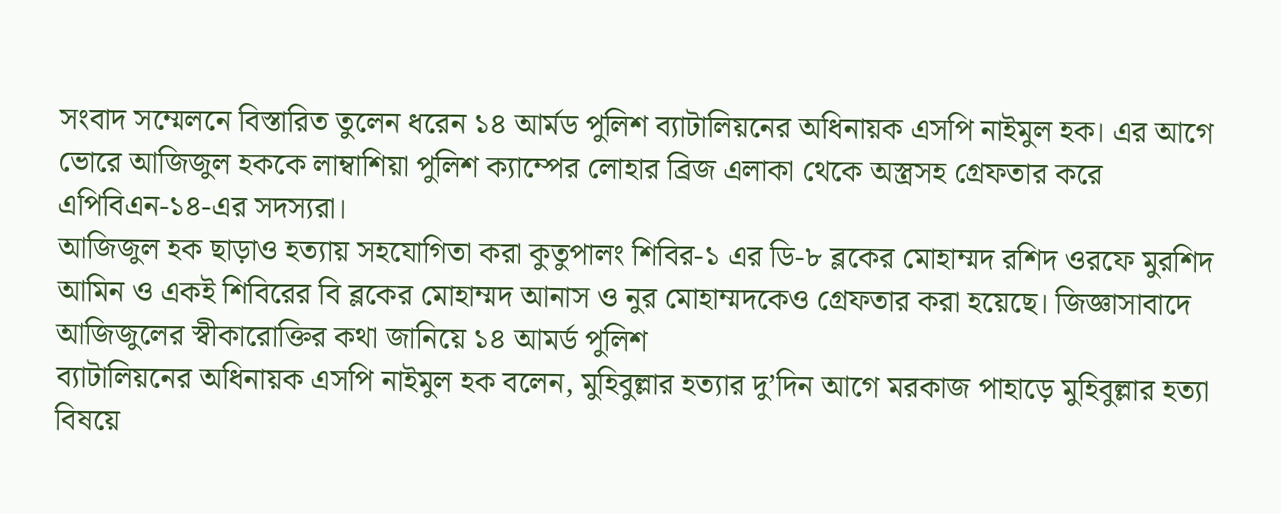সংবাদ সম্মেলনে বিস্তারিত তুলেন ধরেন ১৪ আর্মড পুলিশ ব্যাটালিয়নের অধিনায়ক এসপি নাইমুল হক। এর আগে ভোরে আজিজুল হককে লাম্বাশিয়া পুলিশ ক্যাম্পের লোহার ব্রিজ এলাকা থেকে অস্ত্রসহ গ্রেফতার করে এপিবিএন-১৪-এর সদস্যরা।
আজিজুল হক ছাড়াও হত্যায় সহযোগিতা করা কুতুপালং শিবির-১ এর ডি-৮ ব্লকের মোহাম্মদ রশিদ ওরফে মুরশিদ আমিন ও একই শিবিরের বি ব্লকের মোহাম্মদ আনাস ও নুর মোহাম্মদকেও গ্রেফতার করা হয়েছে। জিজ্ঞাসাবাদে আজিজুলের স্বীকারোক্তির কথা জানিয়ে ১৪ আমর্ড পুলিশ
ব্যাটালিয়নের অধিনায়ক এসপি নাইমুল হক বলেন, মুহিবুল্লার হত্যার দু’দিন আগে মরকাজ পাহাড়ে মুহিবুল্লার হত্যা বিষয়ে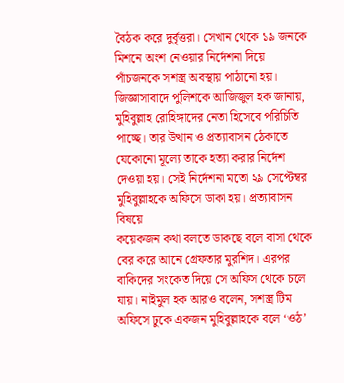বৈঠক করে দুর্বৃত্তরা। সেখান থেকে ১৯ জনকে মিশনে অংশ নেওয়ার নির্দেশনা দিয়ে পাঁচজনকে সশস্ত্র অবস্থায় পাঠানো হয়।
জিজ্ঞাসাবাদে পুলিশকে আজিজুল হক জানায়, মুহিবুল্লাহ রোহিঙ্গাদের নেতা হিসেবে পরিচিতি পাচ্ছে। তার উত্থান ও প্রত্যাবাসন ঠেকাতে যেকোনো মূল্যে তাকে হত্যা করার নির্দেশ দেওয়া হয়। সেই নির্দেশনা মতো ২৯ সেপ্টেম্বর মুহিবুল্লাহকে অফিসে ডাকা হয়। প্রত্যাবাসন বিষয়ে
কয়েকজন কথা বলতে ডাকছে বলে বাসা থেকে বের করে আনে গ্রেফতার মুরশিদ। এরপর বাকিদের সংকেত দিয়ে সে অফিস থেকে চলে যায়। নাইমুল হক আরও বলেন, সশস্ত্র টিম অফিসে ঢুকে একজন মুহিবুল্লাহকে বলে ‘ওঠ’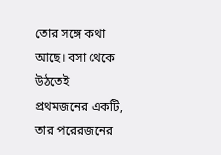তোর সঙ্গে কথা আছে। বসা থেকে উঠতেই
প্রথমজনের একটি, তার পরেরজনের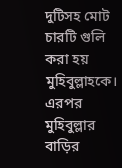দুটিসহ মোট চারটি গুলি করা হয় মুহিবুল্লাহকে। এরপর মুহিবুল্লার বাড়ির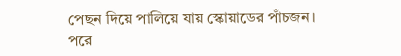পেছন দিয়ে পালিয়ে যায় স্কোয়াডের পাঁচজন। পরে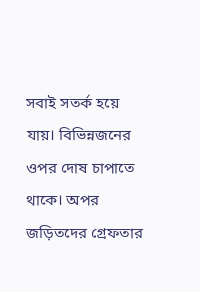সবাই সতর্ক হয়ে যায়। বিভিন্নজনের ওপর দোষ চাপাতে থাকে। অপর জড়িতদের গ্রেফতার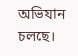অভিযান চলছে।